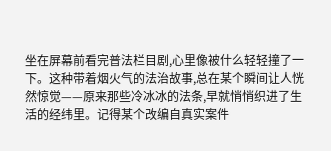坐在屏幕前看完普法栏目剧,心里像被什么轻轻撞了一下。这种带着烟火气的法治故事,总在某个瞬间让人恍然惊觉——原来那些冷冰冰的法条,早就悄悄织进了生活的经纬里。记得某个改编自真实案件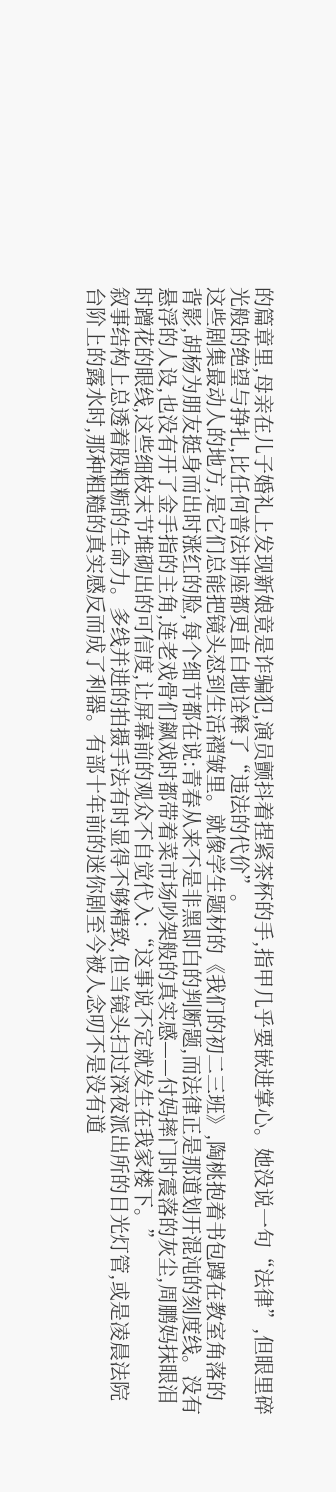的篇章里,母亲在儿子婚礼上发现新娘竟是诈骗犯,演员颤抖着捏紧茶杯的手,指甲几乎要嵌进掌心。她没说一句“法律”,但眼里碎光般的绝望与挣扎,比任何普法讲座都更直白地诠释了“违法的代价”。
这些剧集最动人的地方,是它们总能把镜头怼到生活褶皱里。就像学生题材的《我们的初二三班》,陶桃抱着书包蹲在教室角落的背影,胡杨为朋友挺身而出时涨红的脸,每个细节都在说:青春从来不是非黑即白的判断题,而法律正是那道划开混沌的刻度线。没有悬浮的人设,也没有开了金手指的主角,连老戏骨们飙戏时都带着菜市场吵架般的真实感——付妈摔门时震落的灰尘,周鹏妈抹眼泪时蹭花的眼线,这些细枝末节堆砌出的可信度,让屏幕前的观众不自觉代入:“这事说不定就发生在我家楼下。”
叙事结构上总透着股粗粝的生命力。多线并进的拍摄手法有时显得不够精致,但当镜头扫过深夜派出所的日光灯管,或是凌晨法院台阶上的露水时,那种粗糙的真实感反而成了利器。有部十年前的迷你剧至今被人念叨不是没有道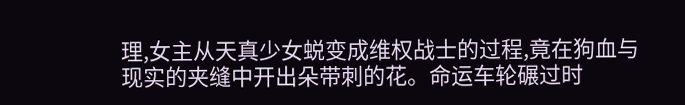理,女主从天真少女蜕变成维权战士的过程,竟在狗血与现实的夹缝中开出朵带刺的花。命运车轮碾过时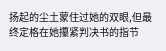扬起的尘土蒙住过她的双眼,但最终定格在她攥紧判决书的指节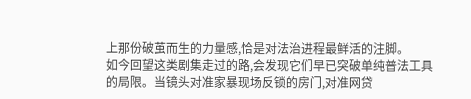上那份破茧而生的力量感,恰是对法治进程最鲜活的注脚。
如今回望这类剧集走过的路,会发现它们早已突破单纯普法工具的局限。当镜头对准家暴现场反锁的房门,对准网贷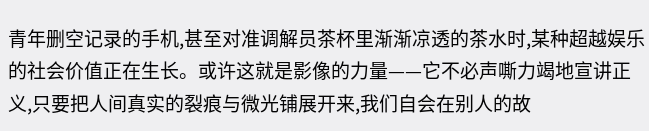青年删空记录的手机,甚至对准调解员茶杯里渐渐凉透的茶水时,某种超越娱乐的社会价值正在生长。或许这就是影像的力量——它不必声嘶力竭地宣讲正义,只要把人间真实的裂痕与微光铺展开来,我们自会在别人的故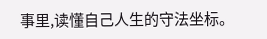事里,读懂自己人生的守法坐标。